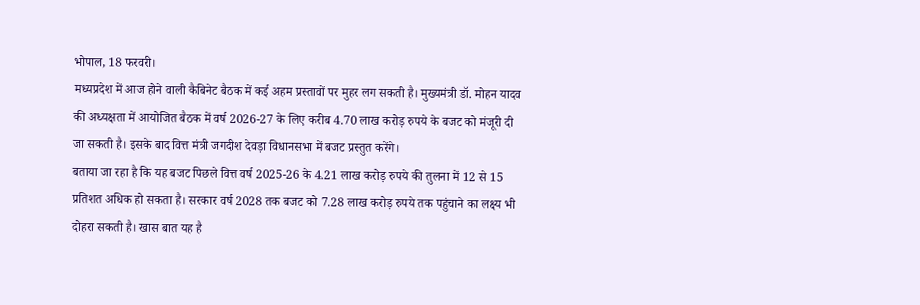भोपाल, 18 फरवरी।
मध्यप्रदेश में आज होने वाली कैबिनेट बैठक में कई अहम प्रस्तावों पर मुहर लग सकती है। मुख्यमंत्री डॉ. मोहन यादव की अध्यक्षता में आयोजित बैठक में वर्ष 2026-27 के लिए करीब 4.70 लाख करोड़ रुपये के बजट को मंजूरी दी जा सकती है। इसके बाद वित्त मंत्री जगदीश देवड़ा विधानसभा में बजट प्रस्तुत करेंगे।
बताया जा रहा है कि यह बजट पिछले वित्त वर्ष 2025-26 के 4.21 लाख करोड़ रुपये की तुलना में 12 से 15 प्रतिशत अधिक हो सकता है। सरकार वर्ष 2028 तक बजट को 7.28 लाख करोड़ रुपये तक पहुंचाने का लक्ष्य भी दोहरा सकती है। खास बात यह है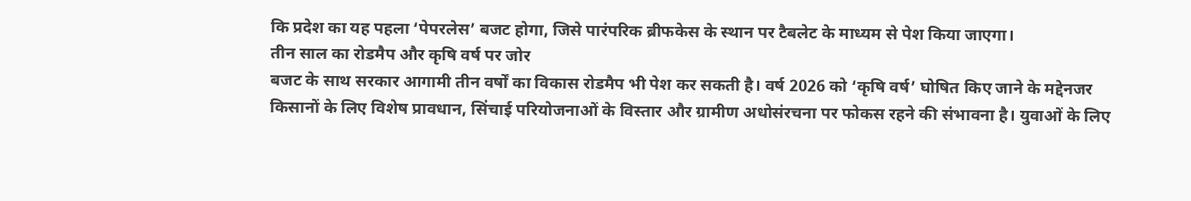कि प्रदेश का यह पहला ‘पेपरलेस’ बजट होगा, जिसे पारंपरिक ब्रीफकेस के स्थान पर टैबलेट के माध्यम से पेश किया जाएगा।
तीन साल का रोडमैप और कृषि वर्ष पर जोर
बजट के साथ सरकार आगामी तीन वर्षों का विकास रोडमैप भी पेश कर सकती है। वर्ष 2026 को ‘कृषि वर्ष’ घोषित किए जाने के मद्देनजर किसानों के लिए विशेष प्रावधान, सिंचाई परियोजनाओं के विस्तार और ग्रामीण अधोसंरचना पर फोकस रहने की संभावना है। युवाओं के लिए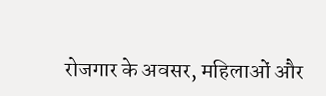रोजगार के अवसर, महिलाओं और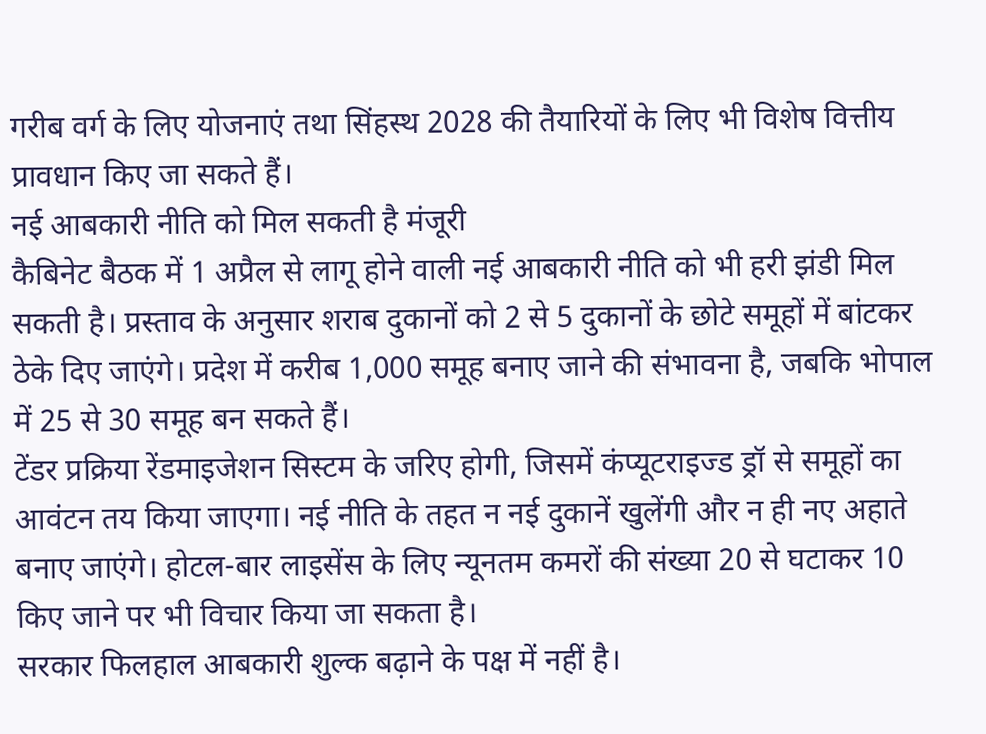गरीब वर्ग के लिए योजनाएं तथा सिंहस्थ 2028 की तैयारियों के लिए भी विशेष वित्तीय प्रावधान किए जा सकते हैं।
नई आबकारी नीति को मिल सकती है मंजूरी
कैबिनेट बैठक में 1 अप्रैल से लागू होने वाली नई आबकारी नीति को भी हरी झंडी मिल सकती है। प्रस्ताव के अनुसार शराब दुकानों को 2 से 5 दुकानों के छोटे समूहों में बांटकर ठेके दिए जाएंगे। प्रदेश में करीब 1,000 समूह बनाए जाने की संभावना है, जबकि भोपाल में 25 से 30 समूह बन सकते हैं।
टेंडर प्रक्रिया रेंडमाइजेशन सिस्टम के जरिए होगी, जिसमें कंप्यूटराइज्ड ड्रॉ से समूहों का आवंटन तय किया जाएगा। नई नीति के तहत न नई दुकानें खुलेंगी और न ही नए अहाते बनाए जाएंगे। होटल-बार लाइसेंस के लिए न्यूनतम कमरों की संख्या 20 से घटाकर 10 किए जाने पर भी विचार किया जा सकता है।
सरकार फिलहाल आबकारी शुल्क बढ़ाने के पक्ष में नहीं है।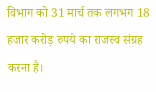विभाग को 31 मार्च तक लगभग 18 हजार करोड़ रुपये का राजस्व संग्रह करना है।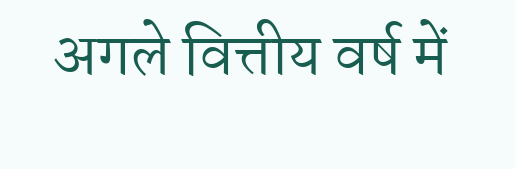अगले वित्तीय वर्ष में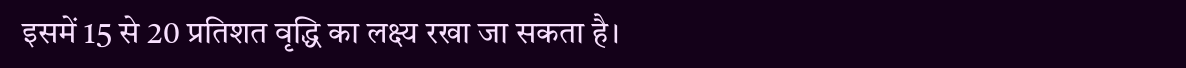इसमें 15 से 20 प्रतिशत वृद्धि का लक्ष्य रखा जा सकता है।